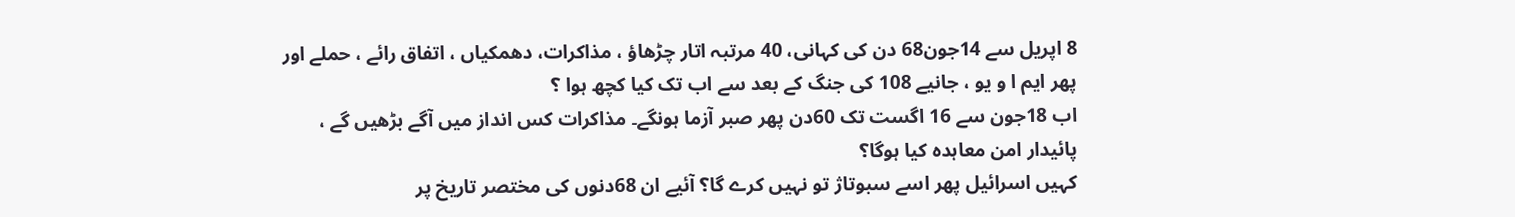8 اپریل سے 14جون68 دن کی کہانی، 40 مرتبہ اتار چڑھاؤ ، مذاکرات، دھمکیاں ، اتفاق رائے ، حملے اور پھر ایم ا و یو ، جانیے 108 کی جنگ کے بعد سے اب تک کیا کچھ ہوا ؟
اب 18جون سے 16 اگست تک 60دن پھر صبر آزما ہونگے۔ مذاکرات کس انداز میں آگے بڑھیں گے ، پائیدار امن معاہدہ کیا ہوگا؟
کہیں اسرائیل پھر اسے سبوتاژ تو نہیں کرے گا؟ آئیے ان 68دنوں کی مختصر تاریخ پر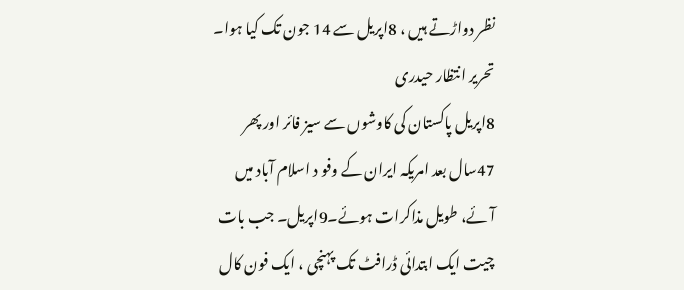نظر دواڑتے ہیں ، 8اپریل سے 14 جون تک کیا ہوا۔
تحریر انتظار حیدری
8اپریل پاکستان کی کاوشوں سے سیز فائر اور پھر 47سال بعد امریکہ ایران کے وفو د اسلام آباد میں آئے، طویل مذاکرات ہوئے۔9اپریل۔ جب بات چیت ایک ابتدائی ڈرافٹ تک پہنچی ، ایک فون کال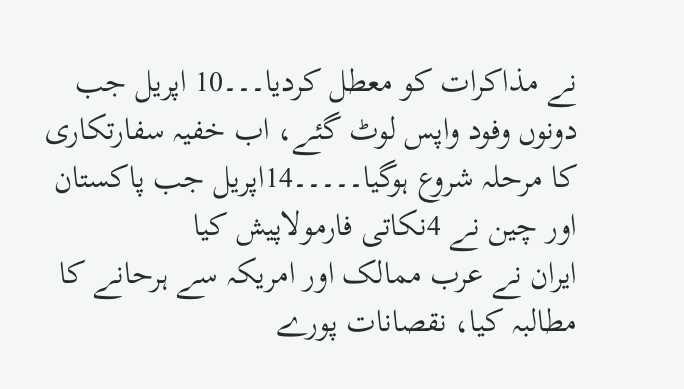نے مذاکرات کو معطل کردیا۔۔۔10 اپریل جب دونوں وفود واپس لوٹ گئے، اب خفیہ سفارتکاری کا مرحلہ شروع ہوگیا۔۔۔۔۔14اپریل جب پاکستان اور چین نے 4نکاتی فارمولاپیش کیا
ایران نے عرب ممالک اور امریکہ سے ہرحانے کا مطالبہ کیا، نقصانات پورے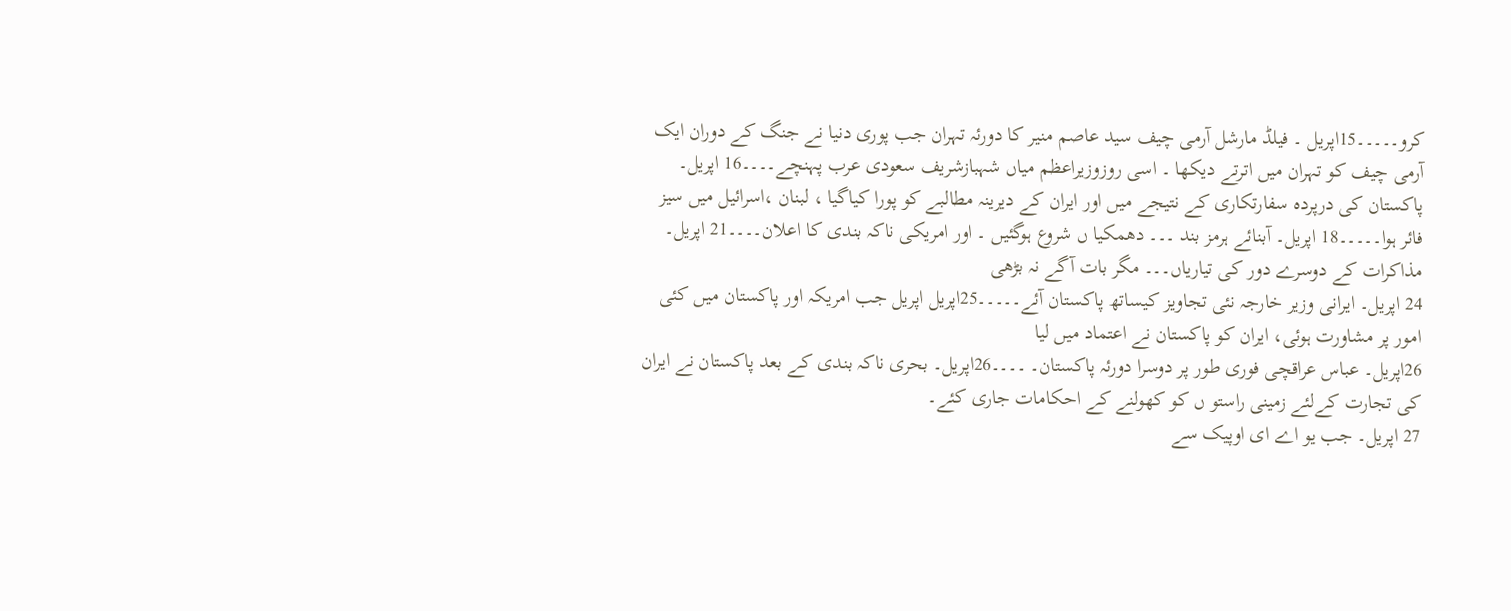کرو۔۔۔۔۔15اپریل ۔ فیلڈ مارشل آرمی چیف سید عاصم منیر کا دورئہ تہران جب پوری دنیا نے جنگ کے دوران ایک آرمی چیف کو تہران میں اترتے دیکھا ۔ اسی روزوزیراعظم میاں شہبازشریف سعودی عرب پہنچے۔۔۔۔16 اپریل۔ پاکستان کی درپردہ سفارتکاری کے نتیجے میں اور ایران کے دیرینہ مطالبے کو پورا کیاگیا ، لبنان ،اسرائیل میں سیز فائر ہوا۔۔۔۔۔18 اپریل۔ آبنائے ہرمز بند ۔۔۔ دھمکیا ں شروع ہوگئیں ۔ اور امریکی ناکہ بندی کا اعلان۔۔۔۔21 اپریل۔ مذاکرات کے دوسرے دور کی تیاریاں۔۔۔ مگر بات آگے نہ بڑھی
24 اپریل۔ ایرانی وزیر خارجہ نئی تجاویز کیساتھ پاکستان آئے۔۔۔۔۔25اپریل اپریل جب امریکہ اور پاکستان میں کئی امور پر مشاورت ہوئی، ایران کو پاکستان نے اعتماد میں لیا
26اپریل۔ عباس عراقچی فوری طور پر دوسرا دورئہ پاکستان۔ ۔۔۔۔26اپریل۔ بحری ناکہ بندی کے بعد پاکستان نے ایران کی تجارت کےلئے زمینی راستو ں کو کھولنے کے احکامات جاری کئے۔
27 اپریل۔ جب یو اے ای اوپیک سے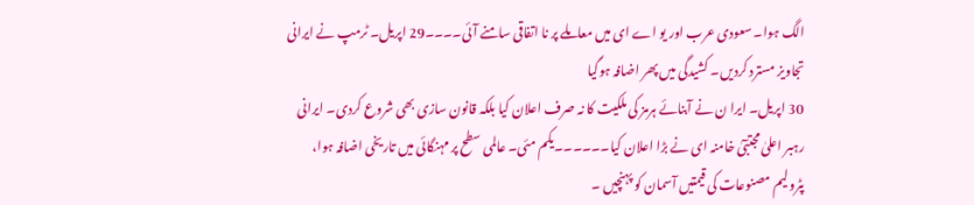الگ ہوا۔ سعودی عرب اور یو اے ای میں معاملے پر نا اتفاقی سامنے آئی۔۔۔۔29 اپریل۔ ٹرمپ نے ایرانی تجاویز مسترد کردیں۔ کشیدگی میں پھر اضافہ ہوگیا
30 اپریل۔ ایرا ن نے آبنائے ہرمز کی ملکیت کا نہ صرف اعلان کیا بلکہ قانون سازی بھی شروع کردی۔ ایرانی رہبر اعلیٰ مجتبٓیٰ خامنہ ای نے بڑا اعلان کیا۔۔۔۔۔۔یکم مئی۔ عالمی سطح پر مہنگائی میں تاریخی اضافہ ہوا، پٹرولیم مصنوعات کی قیمتیں آسمان کو پہنچیں ۔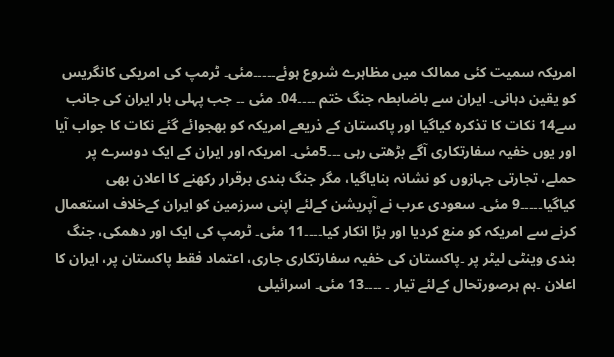امریکہ سمیت کئی ممالک میں مظاہرے شروع ہوئے۔۔۔۔۔مئی۔ ٹرمپ کی امریکی کانگریس کو یقین دہانی۔ ایران سے باضابطہ جنگ ختم ۔۔۔۔04۔ مئی ۔۔ جب پہلی بار ایران کی جانب سے14 نکات کا تذکرہ کیاگیا اور پاکستان کے ذریعے امریکہ کو بھجوائے گئے نکات کا جواب آیا اور یوں خفیہ سفارتکاری آگے بڑھتی رہی ۔۔۔5مئی۔ امریکہ اور ایران کے ایک دوسرے پر حملے، تجارتی جہازوں کو نشانہ بنایاگیا، مگر جنگ بندی برقرار رکھنے کا اعلان بھی کیاگیا۔۔۔۔۔9 مئی۔ سعودی عرب نے آپریشن کےلئے اپنی سرزمین کو ایران کےخلاف استعمال کرنے سے امریکہ کو منع کردیا اور بڑا انکار کیا۔۔۔۔11 مئی۔ ٹرمپ کی ایک اور دھمکی، جنگ بندی وینٹی لیٹر پر ۔پاکستان کی خفیہ سفارتکاری جاری، اعتماد فقط پاکستان پر، ایران کا اعلان ۔ہم ہرصورتحال کےلئے تیار ۔ ۔۔۔۔13 مئی۔ اسرائیلی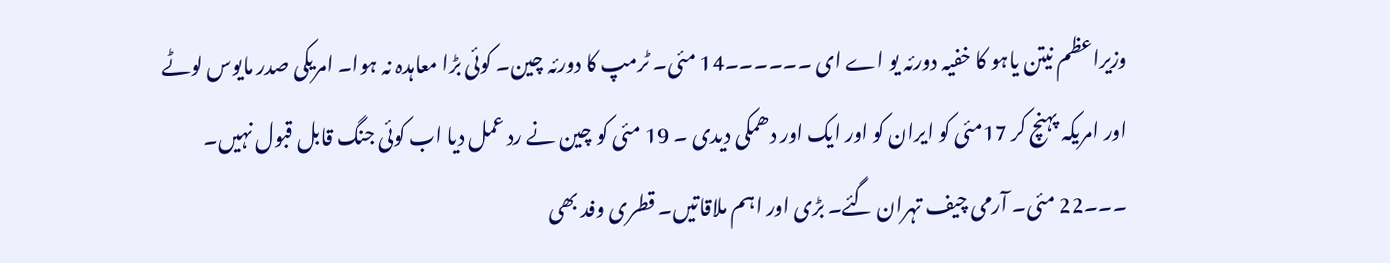وزیراعظم نیتن یاہو کا خفیہ دورئہ یو اے ای ۔۔۔۔۔۔14 مئی۔ ٹرمپ کا دورئہ چین۔ کوئی بڑا معاہدہ نہ ہوا۔ امریکی صدر مایوس لوٹے اور امریکہ پہنچ کر 17مئی کو ایران کو اور ایک اور دھمکی دیدی ۔ 19 مئی کو چین نے رد عمل دیا اب کوئی جنگ قابل قبول نہیں۔ ۔۔۔22 مئی۔ آرمی چیف تہران گئے۔ بڑی اور اہم ملاقاتیں۔ قطری وفد بھی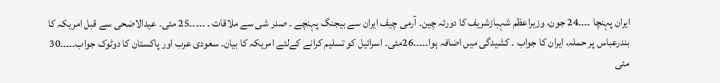ایران پہنچا ۔۔۔۔24 جون، وزیراعظم شہبازشریف کا دورئہ چین۔ آرمی چیف ایران سے بیجنگ پہنچے ۔ صدر شی سے ملاقات ۔ ۔۔۔۔۔25 مئی۔ عیدالاضحی سے قبل امریکہ کا بندرعباس پر حملہ، ایران کا جواب ۔ کشیدگی میں اضافہ ہوا۔۔۔۔۔26مئی۔ اسرائیل کو تسلیم کرانے کےلئے امریکہ کا بیان۔ سعودی عرب اور پاکستان کا دوٹوک جواب۔۔۔۔۔30 مئی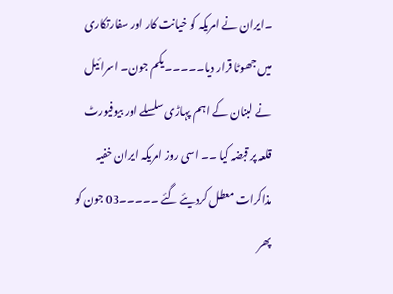۔ایران نے امریکہ کو خیانت کار اور سفارتکاری میں جھوٹا قرار دیا۔۔۔۔۔یکم جون۔ اسرائیل نے لبنان کے اہم پہاڑی سلسلے اور بیوفیورٹ قلعہ پر قبضہ کیا ۔۔ اسی روز امریکہ ایران خفیہ مذاکرات معطل کردیئے گئے ۔۔۔۔۔03 جون کو پھر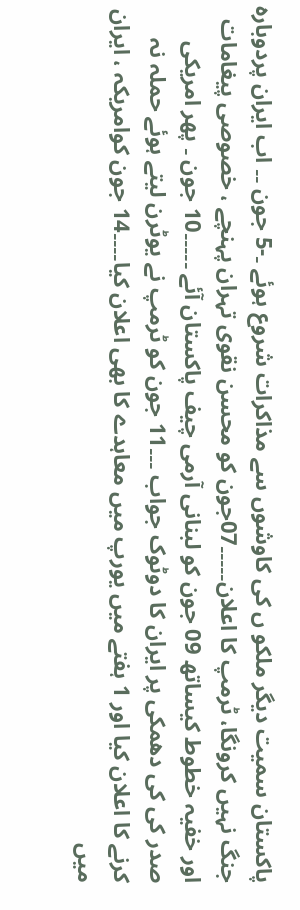پاکستان سمیت دیگر ملکو ں کی کاوشوں سے مذاکرات شروع ہوئے ۔-5 جون ۔۔ اب ایران پردوبارہ جنگ نہیں کرونگا، ٹرمپ کا اعلان۔۔۔۔۔07جون کو محسن نقوی تہران پہنچے ، خصوصی پیغامات اور خفیہ خطوط کیساتھ 09 جون کو لبنانی آرمی چیف پاکستان آئے ۔۔۔۔۔10 جون ۔ پھر امریکی صدر کی کی دھمکی پر ایران کا دوٹوک جواب ۔۔۔11 جون کو ٹرمپ نے یوٹرن لیتے ہوئے حملہ نہ کرنے کا اعلان کیا اور 1 ہفتے میں یورپ میں معاہدے کا بھی اعلان کیا۔۔۔۔14 جون کوامریکہ ، ایران میں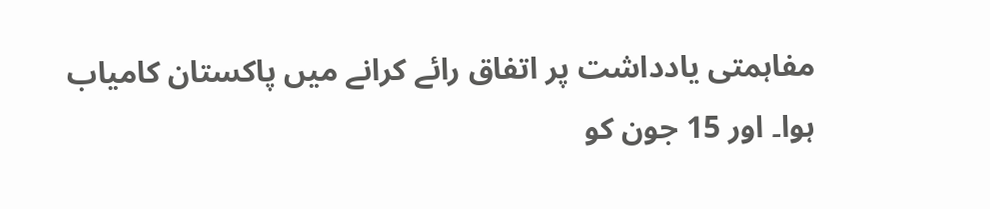مفاہمتی یادداشت پر اتفاق رائے کرانے میں پاکستان کامیاب ہوا۔ اور 15 جون کو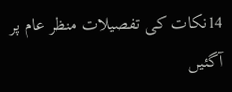14نکات کی تفصیلات منظر عام پر آگئیں